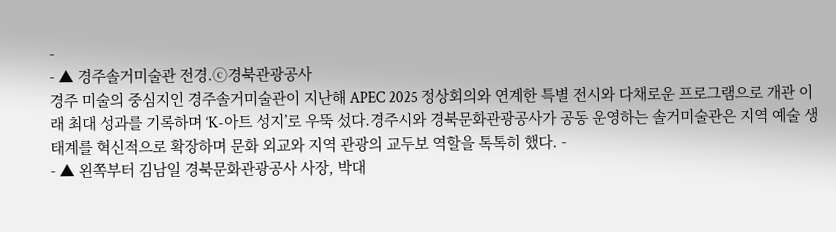-
- ▲ 경주솔거미술관 전경.ⓒ경북관광공사
경주 미술의 중심지인 경주솔거미술관이 지난해 APEC 2025 정상회의와 연계한 특별 전시와 다채로운 프로그램으로 개관 이래 최대 성과를 기록하며 ‘K-아트 성지’로 우뚝 섰다.경주시와 경북문화관광공사가 공동 운영하는 솔거미술관은 지역 예술 생태계를 혁신적으로 확장하며 문화 외교와 지역 관광의 교두보 역할을 톡톡히 했다. -
- ▲ 왼쪽부터 김남일 경북문화관광공사 사장, 박대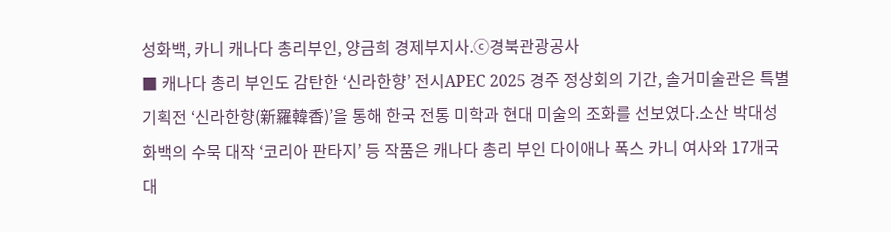성화백, 카니 캐나다 총리부인, 양금희 경제부지사.ⓒ경북관광공사
■ 캐나다 총리 부인도 감탄한 ‘신라한향’ 전시APEC 2025 경주 정상회의 기간, 솔거미술관은 특별 기획전 ‘신라한향(新羅韓香)’을 통해 한국 전통 미학과 현대 미술의 조화를 선보였다.소산 박대성 화백의 수묵 대작 ‘코리아 판타지’ 등 작품은 캐나다 총리 부인 다이애나 폭스 카니 여사와 17개국 대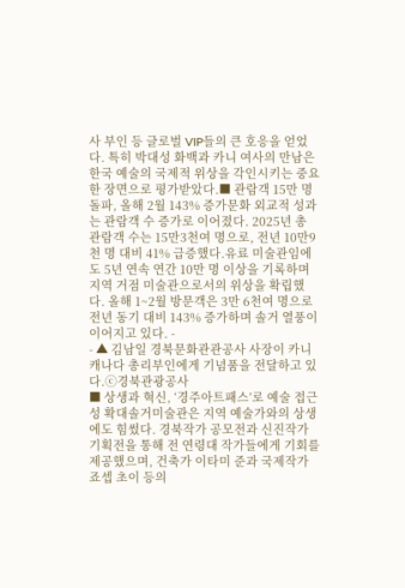사 부인 등 글로벌 VIP들의 큰 호응을 얻었다. 특히 박대성 화백과 카니 여사의 만남은 한국 예술의 국제적 위상을 각인시키는 중요한 장면으로 평가받았다.■ 관람객 15만 명 돌파, 올해 2월 143% 증가문화 외교적 성과는 관람객 수 증가로 이어졌다. 2025년 총 관람객 수는 15만3천여 명으로, 전년 10만9천 명 대비 41% 급증했다.유료 미술관임에도 5년 연속 연간 10만 명 이상을 기록하며 지역 거점 미술관으로서의 위상을 확립했다. 올해 1~2월 방문객은 3만 6천여 명으로 전년 동기 대비 143% 증가하며 솔거 열풍이 이어지고 있다. -
- ▲ 김남일 경북문화관관공사 사장이 카니 캐나다 총리부인에게 기념품을 전달하고 있다.ⓒ경북관광공사
■ 상생과 혁신, ‘경주아트패스’로 예술 접근성 확대솔거미술관은 지역 예술가와의 상생에도 힘썼다. 경북작가 공모전과 신진작가 기획전을 통해 전 연령대 작가들에게 기회를 제공했으며, 건축가 이타미 준과 국제작가 죠셉 초이 등의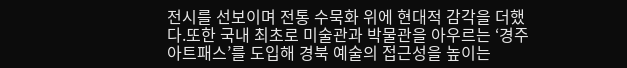전시를 선보이며 전통 수묵화 위에 현대적 감각을 더했다.또한 국내 최초로 미술관과 박물관을 아우르는 ‘경주아트패스’를 도입해 경북 예술의 접근성을 높이는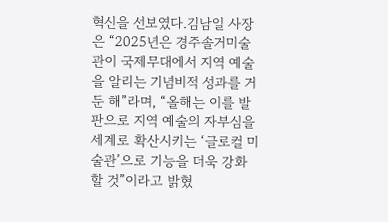혁신을 선보였다.김남일 사장은 “2025년은 경주솔거미술관이 국제무대에서 지역 예술을 알리는 기념비적 성과를 거둔 해”라며, “올해는 이를 발판으로 지역 예술의 자부심을 세계로 확산시키는 ‘글로컬 미술관’으로 기능을 더욱 강화할 것”이라고 밝혔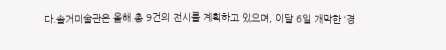다.솔거미술관은 올해 총 9건의 전시를 계획하고 있으며, 이달 6일 개막한 ‘경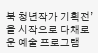북 청년작가 기획전’을 시작으로 다채로운 예술 프로그램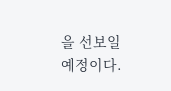을 선보일 예정이다.